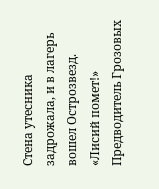Стена утесника задрожала, и в лагерь вошел Острозвезд.
«Лисий помет!»
Предводитель Грозовых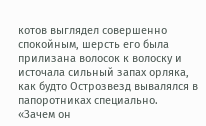котов выглядел совершенно спокойным, шерсть его была прилизана волосок к волоску и источала сильный запах орляка, как будто Острозвезд вывалялся в папоротниках специально.
«Зачем он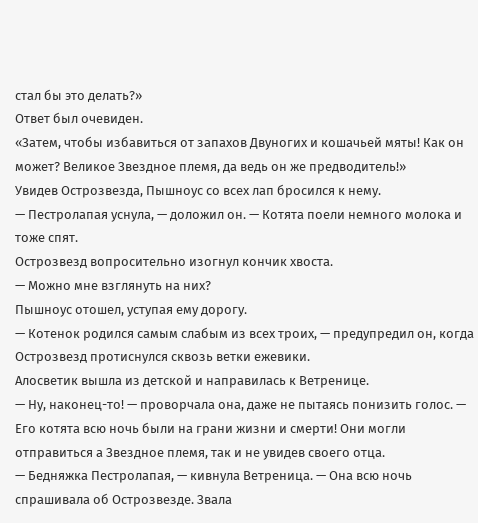стал бы это делать?»
Ответ был очевиден.
«Затем, чтобы избавиться от запахов Двуногих и кошачьей мяты! Как он может? Великое Звездное племя, да ведь он же предводитель!»
Увидев Острозвезда, Пышноус со всех лап бросился к нему.
— Пестролапая уснула, — доложил он. — Котята поели немного молока и тоже спят.
Острозвезд вопросительно изогнул кончик хвоста.
— Можно мне взглянуть на них?
Пышноус отошел, уступая ему дорогу.
— Котенок родился самым слабым из всех троих, — предупредил он, когда Острозвезд протиснулся сквозь ветки ежевики.
Алосветик вышла из детской и направилась к Ветренице.
— Ну, наконец-то! — проворчала она, даже не пытаясь понизить голос. — Его котята всю ночь были на грани жизни и смерти! Они могли отправиться а Звездное племя, так и не увидев своего отца.
— Бедняжка Пестролапая, — кивнула Ветреница. — Она всю ночь спрашивала об Острозвезде. Звала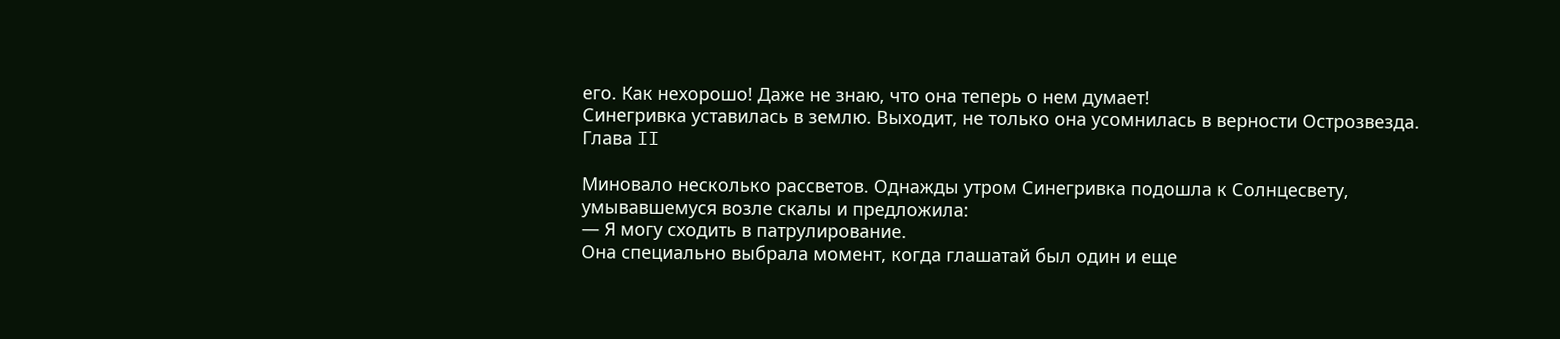его. Как нехорошо! Даже не знаю, что она теперь о нем думает!
Синегривка уставилась в землю. Выходит, не только она усомнилась в верности Острозвезда.
Глава II

Миновало несколько рассветов. Однажды утром Синегривка подошла к Солнцесвету, умывавшемуся возле скалы и предложила:
— Я могу сходить в патрулирование.
Она специально выбрала момент, когда глашатай был один и еще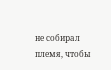не собирал племя, чтобы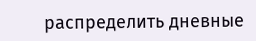распределить дневные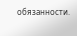обязанности.